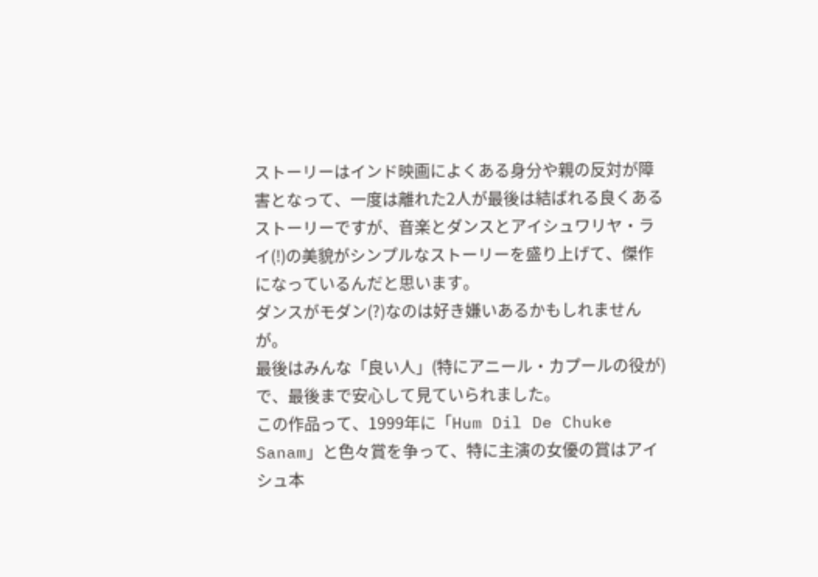ストーリーはインド映画によくある身分や親の反対が障害となって、一度は離れた2人が最後は結ばれる良くあるストーリーですが、音楽とダンスとアイシュワリヤ・ライ(!)の美貌がシンプルなストーリーを盛り上げて、傑作になっているんだと思います。
ダンスがモダン(?)なのは好き嫌いあるかもしれませんが。
最後はみんな「良い人」(特にアニール・カプールの役が)で、最後まで安心して見ていられました。
この作品って、1999年に「Hum Dil De Chuke Sanam」と色々賞を争って、特に主演の女優の賞はアイシュ本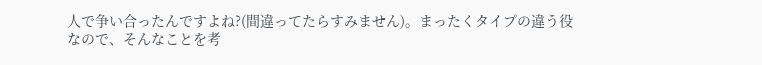人で争い合ったんですよね?(間違ってたらすみません)。まったくタイプの違う役なので、そんなことを考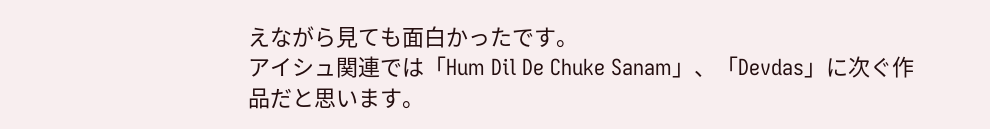えながら見ても面白かったです。
アイシュ関連では「Hum Dil De Chuke Sanam」、「Devdas」に次ぐ作品だと思います。